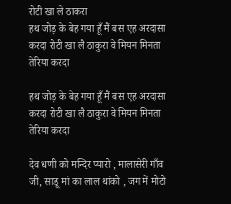रोटी खा ले ठाकरा
हथ जोड़ के बेह गया हूँ मैं बस एह अरदासा करदा रोटी खा लै ठाकुरा वे मियन मिनता तेरिया करदा

हथ जोड़ के बेह गया हूँ मैं बस एह अरदासा करदा रोटी खा लै ठाकुरा वे मियन मिनता तेरिया करदा

देव धणी को मन्दिर प्यारो , मालासेरी गाँव जी, साडू मां का लाल थांको , जग में मोटो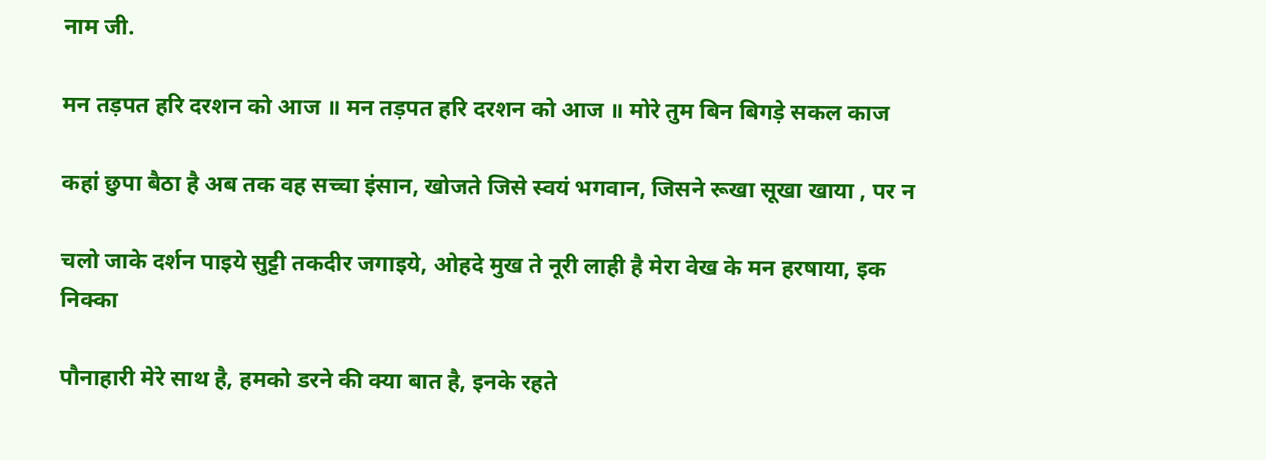नाम जी.

मन तड़पत हरि दरशन को आज ॥ मन तड़पत हरि दरशन को आज ॥ मोरे तुम बिन बिगड़े सकल काज

कहां छुपा बैठा है अब तक वह सच्चा इंसान, खोजते जिसे स्वयं भगवान, जिसने रूखा सूखा खाया , पर न

चलो जाके दर्शन पाइये सुट्टी तकदीर जगाइये, ओहदे मुख ते नूरी लाही है मेरा वेख के मन हरषाया, इक निक्का

पौनाहारी मेरे साथ है, हमको डरने की क्या बात है, इनके रहते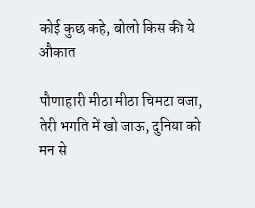कोई कुछ कहे, बोलो किस की ये औकात

पौणाहारी मीठा मीठा चिमटा वजा, तेरी भगति में खो जाऊ, दुनिया को मन से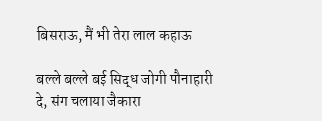बिसराऊ, मैं भी तेरा लाल कहाऊ

बल्ले बल्ले बई सिद्ध जोगी पौनाहारी दे, संग चलाया जैकारा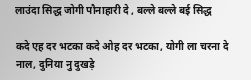लाउंदा सिद्ध जोगी पौनाहारी दे , बल्ले बल्ले बई सिद्ध

कदे एह दर भटका कदे ओह दर भटका, योगी ला चरना दे नाल, दुनिया नु दुखड़े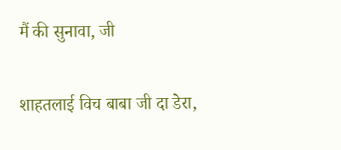मैं की सुनावा, जी

शाहतलाई विच बाबा जी दा डेरा,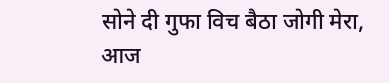सोने दी गुफा विच बैठा जोगी मेरा, आज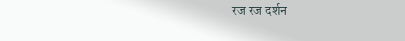रज रज दर्शन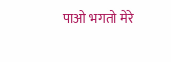पाओ भगतो मेरे